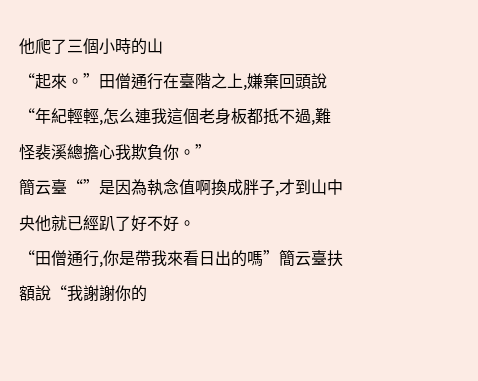他爬了三個小時的山
“起來。”田僧通行在臺階之上,嫌棄回頭說“年紀輕輕,怎么連我這個老身板都抵不過,難怪裴溪總擔心我欺負你。”
簡云臺“”是因為執念值啊換成胖子,才到山中央他就已經趴了好不好。
“田僧通行,你是帶我來看日出的嗎”簡云臺扶額說“我謝謝你的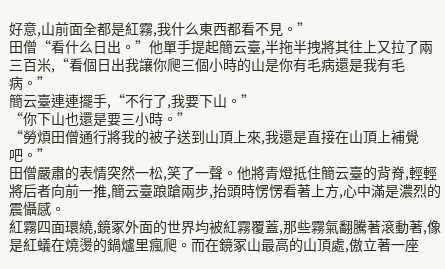好意,山前面全都是紅霧,我什么東西都看不見。”
田僧“看什么日出。”他單手提起簡云臺,半拖半拽將其往上又拉了兩三百米,“看個日出我讓你爬三個小時的山是你有毛病還是我有毛病。”
簡云臺連連擺手,“不行了,我要下山。”
“你下山也還是要三小時。”
“勞煩田僧通行將我的被子送到山頂上來,我還是直接在山頂上補覺吧。”
田僧嚴肅的表情突然一松,笑了一聲。他將青燈抵住簡云臺的背脊,輕輕將后者向前一推,簡云臺踉蹌兩步,抬頭時愣愣看著上方,心中滿是濃烈的震懾感。
紅霧四面環繞,鏡冢外面的世界均被紅霧覆蓋,那些霧氣翻騰著滾動著,像是紅蟻在燒燙的鍋爐里瘋爬。而在鏡冢山最高的山頂處,傲立著一座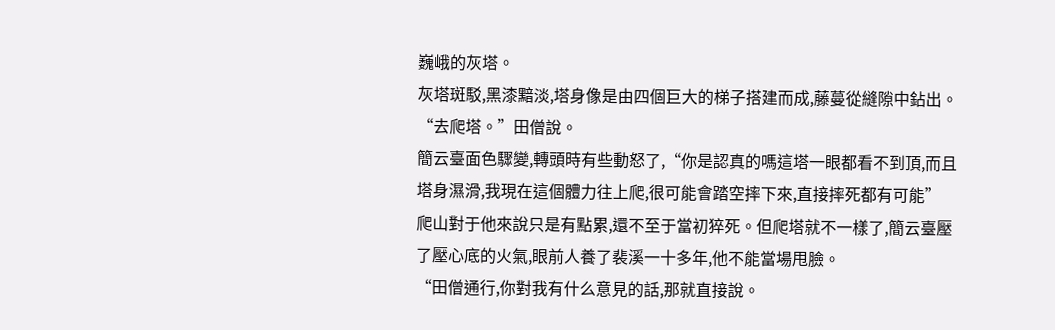巍峨的灰塔。
灰塔斑駁,黑漆黯淡,塔身像是由四個巨大的梯子搭建而成,藤蔓從縫隙中鉆出。
“去爬塔。”田僧說。
簡云臺面色驟變,轉頭時有些動怒了,“你是認真的嗎這塔一眼都看不到頂,而且塔身濕滑,我現在這個體力往上爬,很可能會踏空摔下來,直接摔死都有可能”
爬山對于他來說只是有點累,還不至于當初猝死。但爬塔就不一樣了,簡云臺壓了壓心底的火氣,眼前人養了裴溪一十多年,他不能當場甩臉。
“田僧通行,你對我有什么意見的話,那就直接說。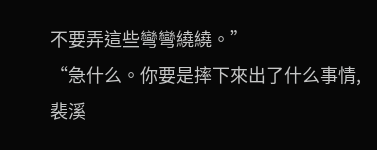不要弄這些彎彎繞繞。”
“急什么。你要是摔下來出了什么事情,裴溪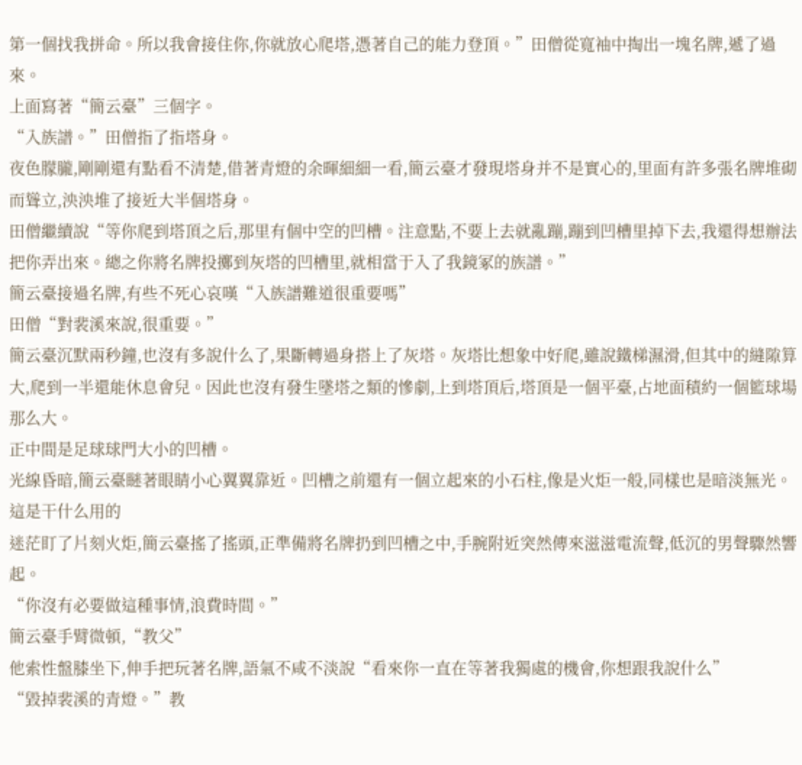第一個找我拼命。所以我會接住你,你就放心爬塔,憑著自己的能力登頂。”田僧從寬袖中掏出一塊名牌,遞了過來。
上面寫著“簡云臺”三個字。
“入族譜。”田僧指了指塔身。
夜色朦朧,剛剛還有點看不清楚,借著青燈的余暉細細一看,簡云臺才發現塔身并不是實心的,里面有許多張名牌堆砌而聳立,泱泱堆了接近大半個塔身。
田僧繼續說“等你爬到塔頂之后,那里有個中空的凹槽。注意點,不要上去就亂蹦,蹦到凹槽里掉下去,我還得想辦法把你弄出來。總之你將名牌投擲到灰塔的凹槽里,就相當于入了我鏡冢的族譜。”
簡云臺接過名牌,有些不死心哀嘆“入族譜難道很重要嗎”
田僧“對裴溪來說,很重要。”
簡云臺沉默兩秒鐘,也沒有多說什么了,果斷轉過身搭上了灰塔。灰塔比想象中好爬,雖說鐵梯濕滑,但其中的縫隙算大,爬到一半還能休息會兒。因此也沒有發生墜塔之類的慘劇,上到塔頂后,塔頂是一個平臺,占地面積約一個籃球場那么大。
正中間是足球球門大小的凹槽。
光線昏暗,簡云臺瞇著眼睛小心翼翼靠近。凹槽之前還有一個立起來的小石柱,像是火炬一般,同樣也是暗淡無光。
這是干什么用的
迷茫盯了片刻火炬,簡云臺搖了搖頭,正準備將名牌扔到凹槽之中,手腕附近突然傳來滋滋電流聲,低沉的男聲驟然響起。
“你沒有必要做這種事情,浪費時間。”
簡云臺手臂微頓,“教父”
他索性盤膝坐下,伸手把玩著名牌,語氣不咸不淡說“看來你一直在等著我獨處的機會,你想跟我說什么”
“毀掉裴溪的青燈。”教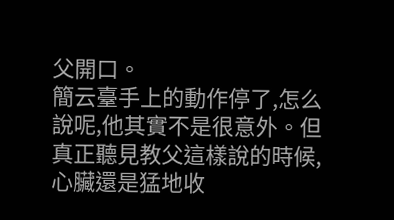父開口。
簡云臺手上的動作停了,怎么說呢,他其實不是很意外。但真正聽見教父這樣說的時候,心臟還是猛地收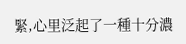緊,心里泛起了一種十分濃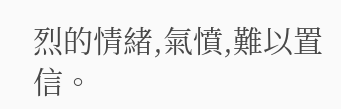烈的情緒,氣憤,難以置信。